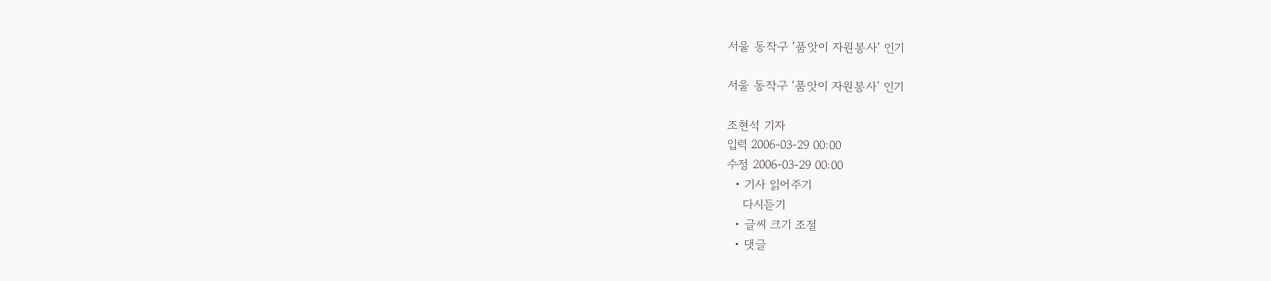서울 동작구 ‘품앗이 자원봉사’ 인기

서울 동작구 ‘품앗이 자원봉사’ 인기

조현석 기자
입력 2006-03-29 00:00
수정 2006-03-29 00:00
  • 기사 읽어주기
    다시듣기
  • 글씨 크기 조절
  • 댓글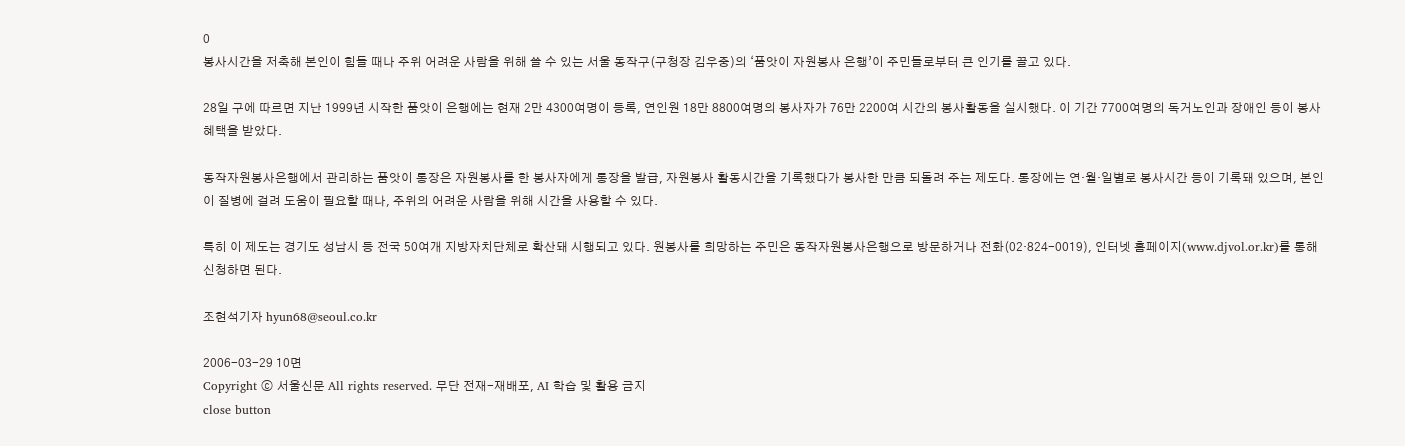0
봉사시간을 저축해 본인이 힘들 때나 주위 어려운 사람을 위해 쓸 수 있는 서울 동작구(구청장 김우중)의 ‘품앗이 자원봉사 은행’이 주민들로부터 큰 인기를 끌고 있다.

28일 구에 따르면 지난 1999년 시작한 품앗이 은행에는 현재 2만 4300여명이 등록, 연인원 18만 8800여명의 봉사자가 76만 2200여 시간의 봉사활동을 실시했다. 이 기간 7700여명의 독거노인과 장애인 등이 봉사 혜택을 받았다.

동작자원봉사은행에서 관리하는 품앗이 통장은 자원봉사를 한 봉사자에게 통장을 발급, 자원봉사 활동시간을 기록했다가 봉사한 만큼 되돌려 주는 제도다. 통장에는 연·월·일별로 봉사시간 등이 기록돼 있으며, 본인이 질병에 걸려 도움이 필요할 때나, 주위의 어려운 사람을 위해 시간을 사용할 수 있다.

특히 이 제도는 경기도 성남시 등 전국 50여개 지방자치단체로 확산돼 시행되고 있다. 원봉사를 희망하는 주민은 동작자원봉사은행으로 방문하거나 전화(02·824-0019), 인터넷 홈페이지(www.djvol.or.kr)를 통해 신청하면 된다.

조현석기자 hyun68@seoul.co.kr

2006-03-29 10면
Copyright ⓒ 서울신문 All rights reserved. 무단 전재-재배포, AI 학습 및 활용 금지
close button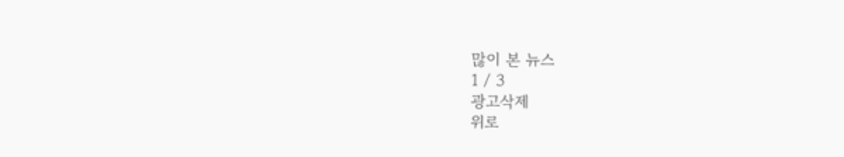많이 본 뉴스
1 / 3
광고삭제
위로